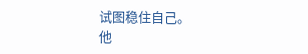试图稳住自己。
他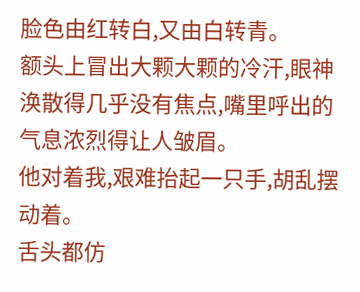脸色由红转白,又由白转青。
额头上冒出大颗大颗的冷汗,眼神涣散得几乎没有焦点,嘴里呼出的气息浓烈得让人皱眉。
他对着我,艰难抬起一只手,胡乱摆动着。
舌头都仿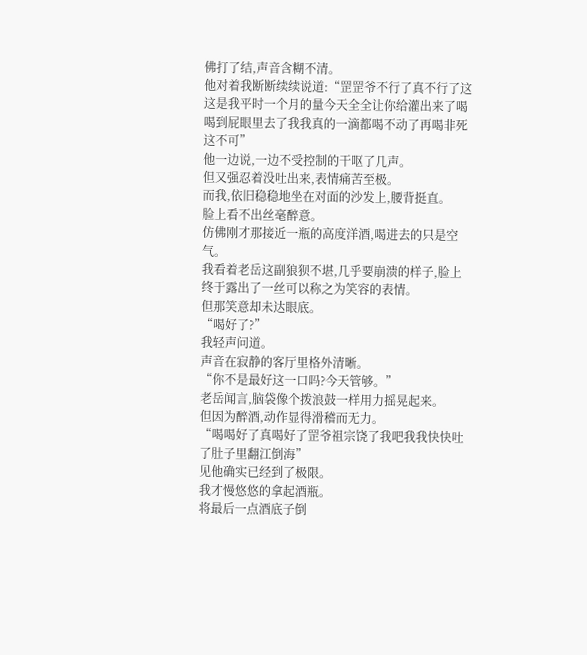佛打了结,声音含糊不清。
他对着我断断续续说道:“罡罡爷不行了真不行了这这是我平时一个月的量今天全全让你给灌出来了喝喝到屁眼里去了我我真的一滴都喝不动了再喝非死这不可”
他一边说,一边不受控制的干呕了几声。
但又强忍着没吐出来,表情痛苦至极。
而我,依旧稳稳地坐在对面的沙发上,腰背挺直。
脸上看不出丝毫醉意。
仿佛刚才那接近一瓶的高度洋酒,喝进去的只是空气。
我看着老岳这副狼狈不堪,几乎要崩溃的样子,脸上终于露出了一丝可以称之为笑容的表情。
但那笑意却未达眼底。
“喝好了?”
我轻声问道。
声音在寂静的客厅里格外清晰。
“你不是最好这一口吗?今天管够。”
老岳闻言,脑袋像个拨浪鼓一样用力摇晃起来。
但因为醉酒,动作显得滑稽而无力。
“喝喝好了真喝好了罡爷祖宗饶了我吧我我快快吐了肚子里翻江倒海”
见他确实已经到了极限。
我才慢悠悠的拿起酒瓶。
将最后一点酒底子倒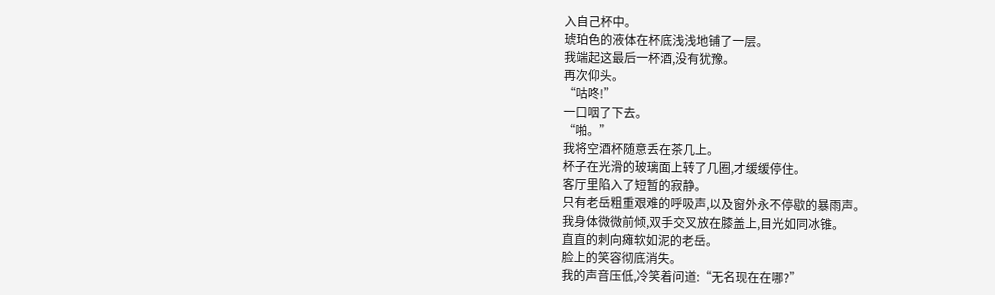入自己杯中。
琥珀色的液体在杯底浅浅地铺了一层。
我端起这最后一杯酒,没有犹豫。
再次仰头。
“咕咚!”
一口咽了下去。
“啪。”
我将空酒杯随意丢在茶几上。
杯子在光滑的玻璃面上转了几圈,才缓缓停住。
客厅里陷入了短暂的寂静。
只有老岳粗重艰难的呼吸声,以及窗外永不停歇的暴雨声。
我身体微微前倾,双手交叉放在膝盖上,目光如同冰锥。
直直的刺向瘫软如泥的老岳。
脸上的笑容彻底消失。
我的声音压低,冷笑着问道:“无名现在在哪?”